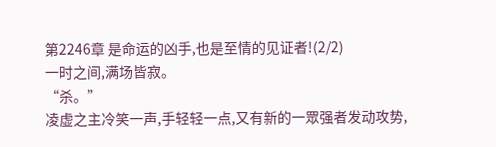第2246章 是命运的凶手,也是至情的见证者!(2/2)
一时之间,满场皆寂。
“杀。”
凌虚之主冷笑一声,手轻轻一点,又有新的一眾强者发动攻势,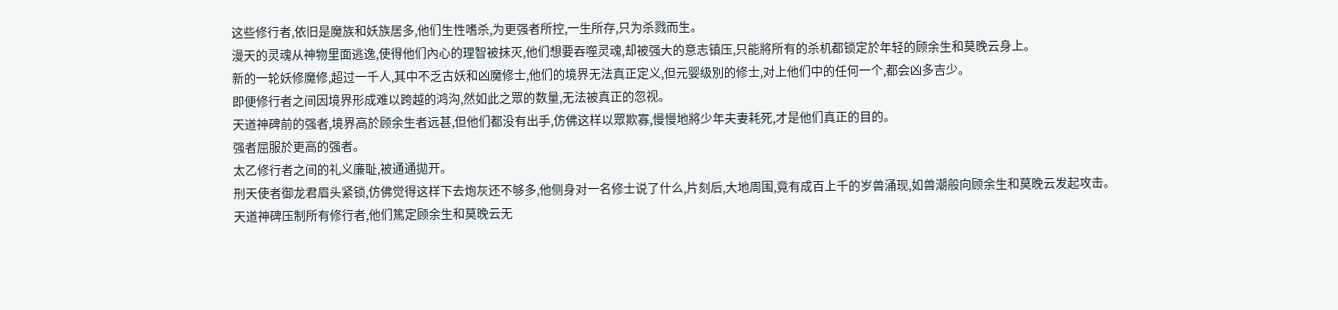这些修行者,依旧是魔族和妖族居多,他们生性嗜杀,为更强者所控,一生所存,只为杀戮而生。
漫天的灵魂从神物里面逃逸,使得他们內心的理智被抹灭,他们想要吞噬灵魂,却被强大的意志镇压,只能將所有的杀机都锁定於年轻的顾余生和莫晚云身上。
新的一轮妖修魔修,超过一千人,其中不乏古妖和凶魔修士,他们的境界无法真正定义,但元婴级別的修士,对上他们中的任何一个,都会凶多吉少。
即便修行者之间因境界形成难以跨越的鸿沟,然如此之眾的数量,无法被真正的忽视。
天道神碑前的强者,境界高於顾余生者远甚,但他们都没有出手,仿佛这样以眾欺寡,慢慢地將少年夫妻耗死,才是他们真正的目的。
强者屈服於更高的强者。
太乙修行者之间的礼义廉耻,被通通拋开。
刑天使者御龙君眉头紧锁,仿佛觉得这样下去炮灰还不够多,他侧身对一名修士说了什么,片刻后,大地周围,竟有成百上千的岁兽涌现,如兽潮般向顾余生和莫晚云发起攻击。
天道神碑压制所有修行者,他们篤定顾余生和莫晚云无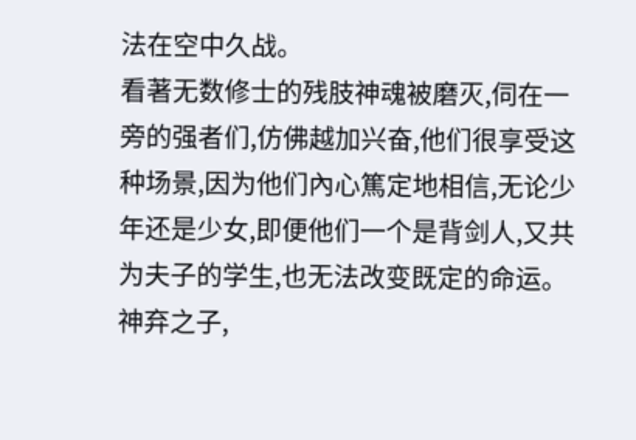法在空中久战。
看著无数修士的残肢神魂被磨灭,伺在一旁的强者们,仿佛越加兴奋,他们很享受这种场景,因为他们內心篤定地相信,无论少年还是少女,即便他们一个是背剑人,又共为夫子的学生,也无法改变既定的命运。
神弃之子,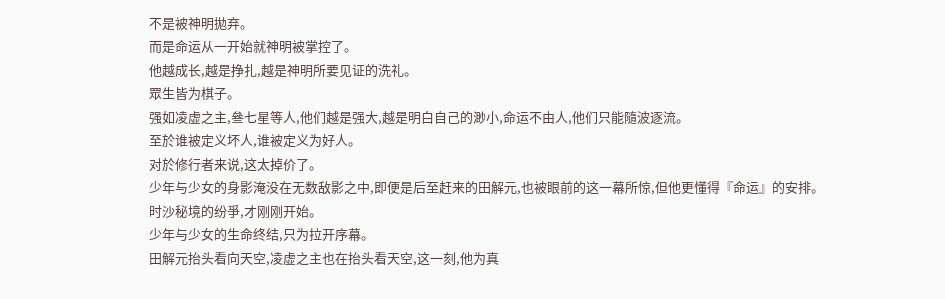不是被神明拋弃。
而是命运从一开始就神明被掌控了。
他越成长,越是挣扎,越是神明所要见证的洗礼。
眾生皆为棋子。
强如凌虚之主,叄七星等人,他们越是强大,越是明白自己的渺小,命运不由人,他们只能隨波逐流。
至於谁被定义坏人,谁被定义为好人。
对於修行者来说,这太掉价了。
少年与少女的身影淹没在无数敌影之中,即便是后至赶来的田解元,也被眼前的这一幕所惊,但他更懂得『命运』的安排。
时沙秘境的纷爭,才刚刚开始。
少年与少女的生命终结,只为拉开序幕。
田解元抬头看向天空,凌虚之主也在抬头看天空,这一刻,他为真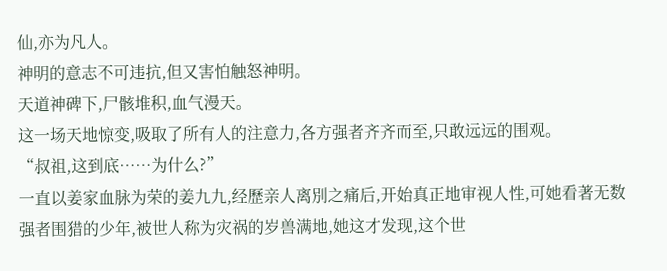仙,亦为凡人。
神明的意志不可违抗,但又害怕触怒神明。
天道神碑下,尸骸堆积,血气漫天。
这一场天地惊变,吸取了所有人的注意力,各方强者齐齐而至,只敢远远的围观。
“叔祖,这到底……为什么?”
一直以姜家血脉为荣的姜九九,经歷亲人离別之痛后,开始真正地审视人性,可她看著无数强者围猎的少年,被世人称为灾祸的岁兽满地,她这才发现,这个世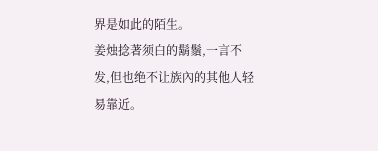界是如此的陌生。
姜烛捻著须白的鬍鬚,一言不发,但也绝不让族內的其他人轻易靠近。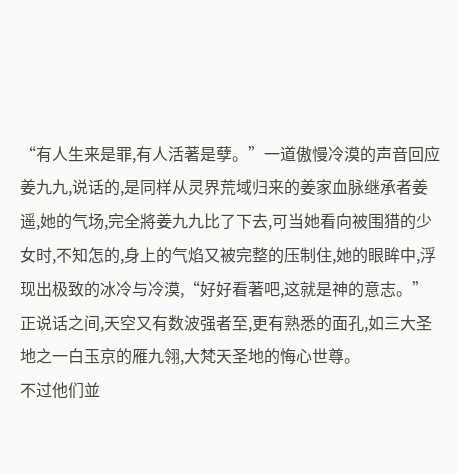“有人生来是罪,有人活著是孽。”一道傲慢冷漠的声音回应姜九九,说话的,是同样从灵界荒域归来的姜家血脉继承者姜遥,她的气场,完全將姜九九比了下去,可当她看向被围猎的少女时,不知怎的,身上的气焰又被完整的压制住,她的眼眸中,浮现出极致的冰冷与冷漠,“好好看著吧,这就是神的意志。”
正说话之间,天空又有数波强者至,更有熟悉的面孔,如三大圣地之一白玉京的雁九翎,大梵天圣地的悔心世尊。
不过他们並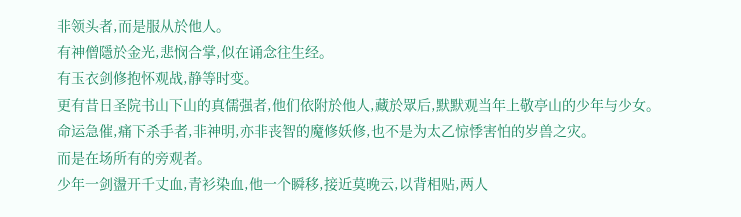非领头者,而是服从於他人。
有神僧隱於金光,悲悯合掌,似在诵念往生经。
有玉衣剑修抱怀观战,静等时变。
更有昔日圣院书山下山的真儒强者,他们依附於他人,藏於眾后,默默观当年上敬亭山的少年与少女。
命运急催,痛下杀手者,非神明,亦非丧智的魔修妖修,也不是为太乙惊悸害怕的岁兽之灾。
而是在场所有的旁观者。
少年一剑盪开千丈血,青衫染血,他一个瞬移,接近莫晚云,以背相贴,两人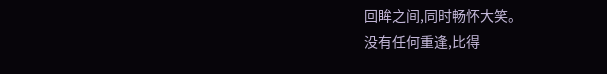回眸之间,同时畅怀大笑。
没有任何重逢,比得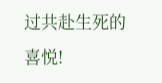过共赴生死的喜悦!